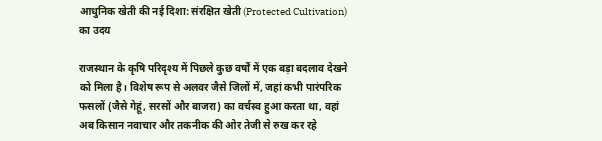आधुनिक खेती की नई दिशा: संरक्षित खेती (Protected Cultivation) का उदय

राजस्थान के कृषि परिदृश्य में पिछले कुछ वर्षों में एक बड़ा बदलाव देखने को मिला है। विशेष रूप से अलवर जैसे जिलों में, जहां कभी पारंपरिक फसलों (जैसे गेहूं, सरसों और बाजरा) का वर्चस्व हुआ करता था, वहां अब किसान नवाचार और तकनीक की ओर तेजी से रुख कर रहे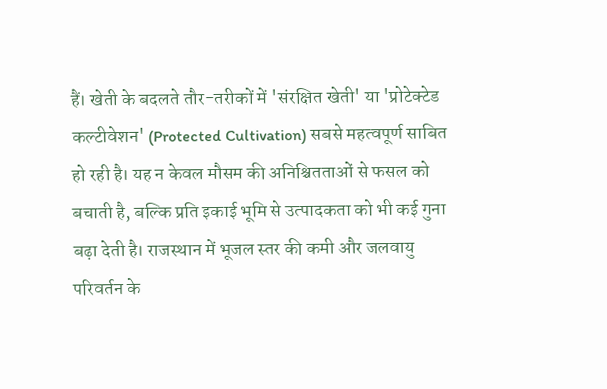हैं। खेती के बदलते तौर-तरीकों में 'संरक्षित खेती' या 'प्रोटेक्टेड कल्टीवेशन' (Protected Cultivation) सबसे महत्वपूर्ण साबित हो रही है। यह न केवल मौसम की अनिश्चितताओं से फसल को बचाती है, बल्कि प्रति इकाई भूमि से उत्पादकता को भी कई गुना बढ़ा देती है। राजस्थान में भूजल स्तर की कमी और जलवायु परिवर्तन के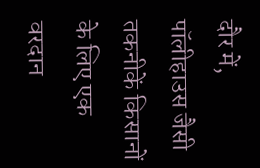दौर में, पॉलीहाउस जैसी तकनीकें किसानों के लिए एक वरदान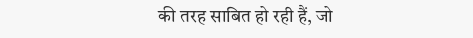की तरह साबित हो रही हैं, जो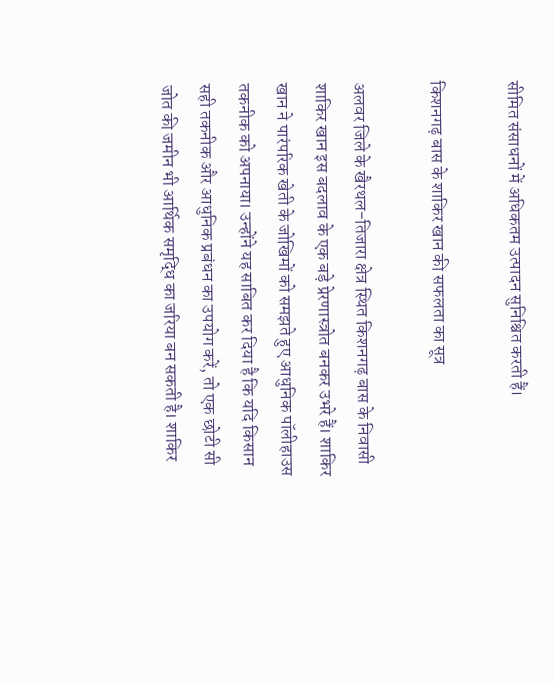सीमित संसाधनों में अधिकतम उत्पादन सुनिश्चित करती हैं।

किशनगढ़ बास के शाकिर खान की सफलता का सूत्र

अलवर जिले के खैरथल-तिजारा क्षेत्र स्थित किशनगढ़ बास के निवासी शाकिर खान इस बदलाव के एक बड़े प्रेरणास्त्रोत बनकर उभरे हैं। शाकिर खान ने पारंपरिक खेती के जोखिमों को समझते हुए आधुनिक पॉलीहाउस तकनीक को अपनाया। उन्होंने यह साबित कर दिया है कि यदि किसान सही तकनीक और आधुनिक प्रबंधन का उपयोग करें, तो एक छोटी सी जोत की जमीन भी आर्थिक समृद्धि का जरिया बन सकती है। शाकिर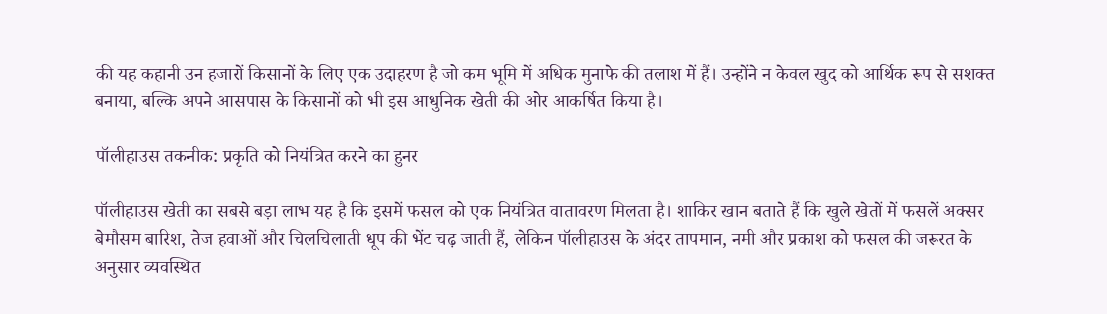की यह कहानी उन हजारों किसानों के लिए एक उदाहरण है जो कम भूमि में अधिक मुनाफे की तलाश में हैं। उन्होंने न केवल खुद को आर्थिक रूप से सशक्त बनाया, बल्कि अपने आसपास के किसानों को भी इस आधुनिक खेती की ओर आकर्षित किया है।

पॉलीहाउस तकनीक: प्रकृति को नियंत्रित करने का हुनर

पॉलीहाउस खेती का सबसे बड़ा लाभ यह है कि इसमें फसल को एक नियंत्रित वातावरण मिलता है। शाकिर खान बताते हैं कि खुले खेतों में फसलें अक्सर बेमौसम बारिश, तेज हवाओं और चिलचिलाती धूप की भेंट चढ़ जाती हैं, लेकिन पॉलीहाउस के अंदर तापमान, नमी और प्रकाश को फसल की जरूरत के अनुसार व्यवस्थित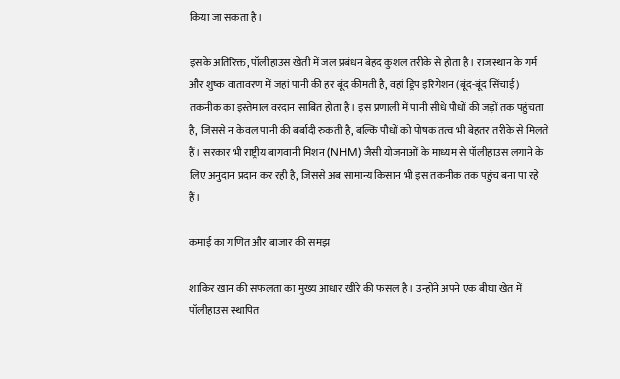किया जा सकता है।

इसके अतिरिक्त, पॉलीहाउस खेती में जल प्रबंधन बेहद कुशल तरीके से होता है। राजस्थान के गर्म और शुष्क वातावरण में जहां पानी की हर बूंद कीमती है, वहां ड्रिप इरिगेशन (बूंद-बूंद सिंचाई) तकनीक का इस्तेमाल वरदान साबित होता है। इस प्रणाली में पानी सीधे पौधों की जड़ों तक पहुंचता है, जिससे न केवल पानी की बर्बादी रुकती है, बल्कि पौधों को पोषक तत्व भी बेहतर तरीके से मिलते हैं। सरकार भी राष्ट्रीय बागवानी मिशन (NHM) जैसी योजनाओं के माध्यम से पॉलीहाउस लगाने के लिए अनुदान प्रदान कर रही है, जिससे अब सामान्य किसान भी इस तकनीक तक पहुंच बना पा रहे हैं।

कमाई का गणित और बाजार की समझ

शाकिर खान की सफलता का मुख्य आधार खीरे की फसल है। उन्होंने अपने एक बीघा खेत में पॉलीहाउस स्थापित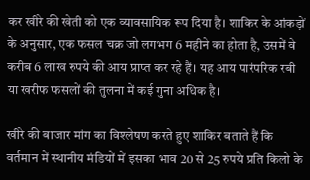कर खीरे की खेती को एक व्यावसायिक रूप दिया है। शाकिर के आंकड़ों के अनुसार, एक फसल चक्र जो लगभग 6 महीने का होता है, उसमें वे करीब 6 लाख रुपये की आय प्राप्त कर रहे हैं। यह आय पारंपरिक रबी या खरीफ फसलों की तुलना में कई गुना अधिक है।

खीरे की बाजार मांग का विश्लेषण करते हुए शाकिर बताते हैं कि वर्तमान में स्थानीय मंडियों में इसका भाव 20 से 25 रुपये प्रति किलो के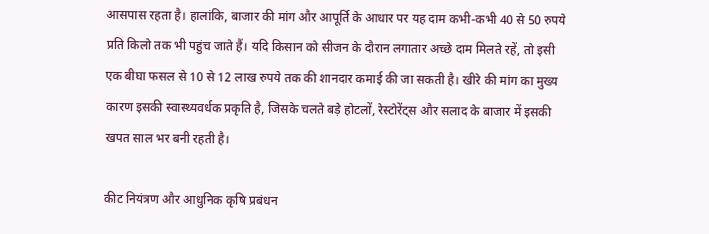आसपास रहता है। हालांकि, बाजार की मांग और आपूर्ति के आधार पर यह दाम कभी-कभी 40 से 50 रुपये प्रति किलो तक भी पहुंच जाते हैं। यदि किसान को सीजन के दौरान लगातार अच्छे दाम मिलते रहें, तो इसी एक बीघा फसल से 10 से 12 लाख रुपये तक की शानदार कमाई की जा सकती है। खीरे की मांग का मुख्य कारण इसकी स्वास्थ्यवर्धक प्रकृति है, जिसके चलते बड़े होटलों, रेस्टोरेंट्स और सलाद के बाजार में इसकी खपत साल भर बनी रहती है।

कीट नियंत्रण और आधुनिक कृषि प्रबंधन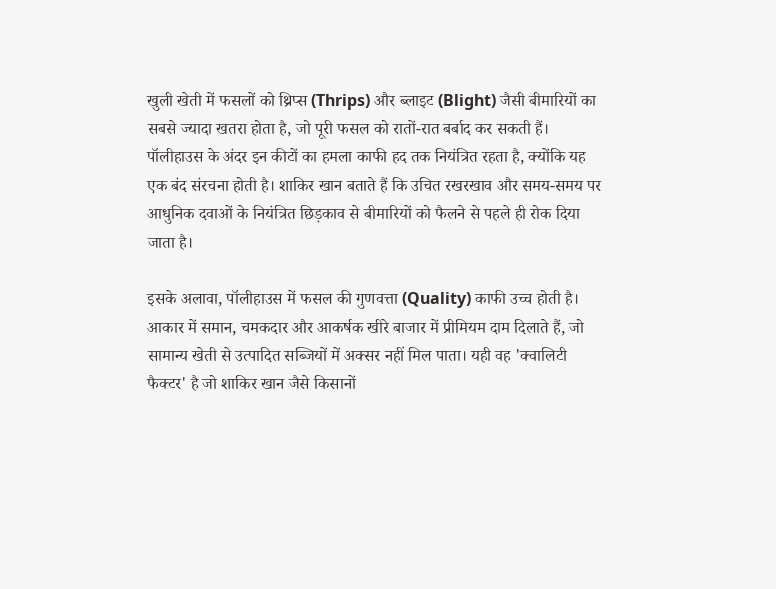खुली खेती में फसलों को थ्रिप्स (Thrips) और ब्लाइट (Blight) जैसी बीमारियों का सबसे ज्यादा खतरा होता है, जो पूरी फसल को रातों-रात बर्बाद कर सकती हैं। पॉलीहाउस के अंदर इन कीटों का हमला काफी हद तक नियंत्रित रहता है, क्योंकि यह एक बंद संरचना होती है। शाकिर खान बताते हैं कि उचित रखरखाव और समय-समय पर आधुनिक दवाओं के नियंत्रित छिड़काव से बीमारियों को फैलने से पहले ही रोक दिया जाता है।

इसके अलावा, पॉलीहाउस में फसल की गुणवत्ता (Quality) काफी उच्च होती है। आकार में समान, चमकदार और आकर्षक खीरे बाजार में प्रीमियम दाम दिलाते हैं, जो सामान्य खेती से उत्पादित सब्जियों में अक्सर नहीं मिल पाता। यही वह 'क्वालिटी फैक्टर' है जो शाकिर खान जैसे किसानों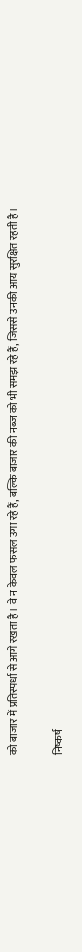को बाजार में प्रतिस्पर्धा से आगे रखता है। वे न केवल फसल उगा रहे हैं, बल्कि बाजार की नब्ज को भी समझ रहे हैं, जिससे उनकी आय सुरक्षित रहती है।

निष्कर्ष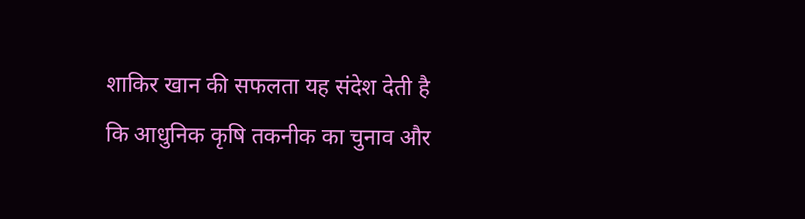शाकिर खान की सफलता यह संदेश देती है कि आधुनिक कृषि तकनीक का चुनाव और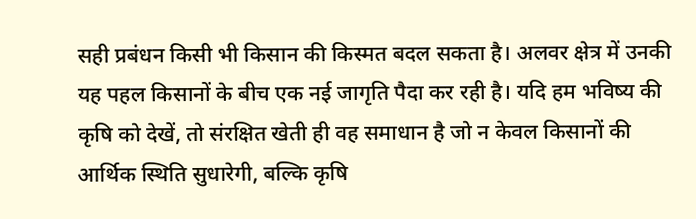सही प्रबंधन किसी भी किसान की किस्मत बदल सकता है। अलवर क्षेत्र में उनकी यह पहल किसानों के बीच एक नई जागृति पैदा कर रही है। यदि हम भविष्य की कृषि को देखें, तो संरक्षित खेती ही वह समाधान है जो न केवल किसानों की आर्थिक स्थिति सुधारेगी, बल्कि कृषि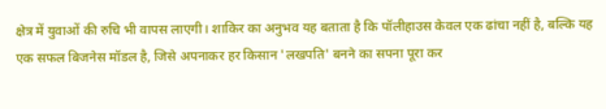क्षेत्र में युवाओं की रुचि भी वापस लाएगी। शाकिर का अनुभव यह बताता है कि पॉलीहाउस केवल एक ढांचा नहीं है, बल्कि यह एक सफल बिजनेस मॉडल है, जिसे अपनाकर हर किसान 'लखपति' बनने का सपना पूरा कर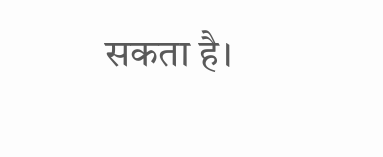सकता है।